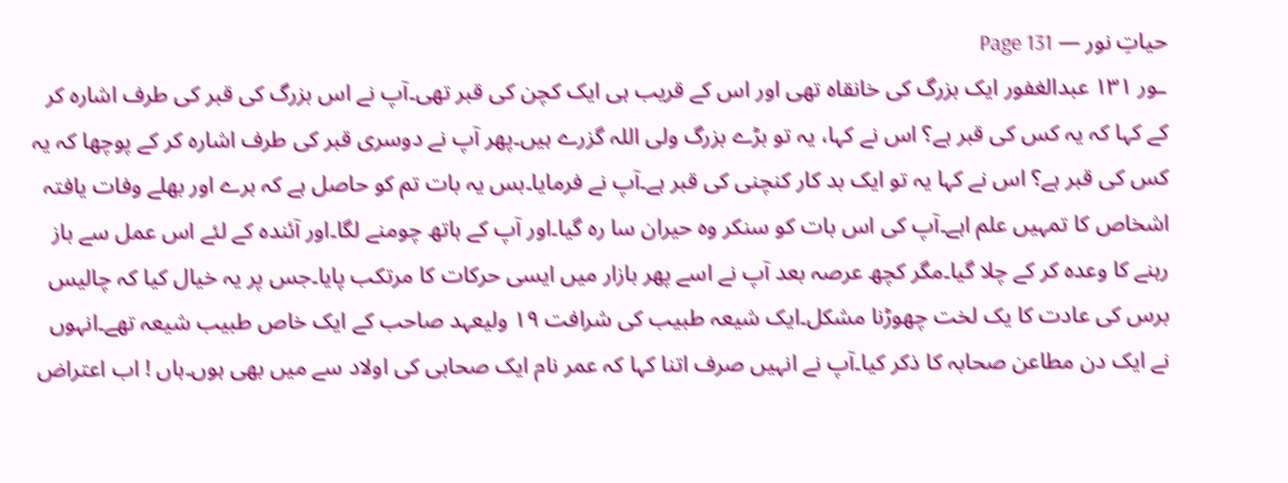حیاتِ نور — Page 131
ـور ۱۳۱ عبدالغفور ایک بزرگ کی خانقاہ تھی اور اس کے قریب ہی ایک کچن کی قبر تھی۔آپ نے اس بزرگ کی قبر کی طرف اشارہ کر کے کہا کہ یہ کس کی قبر ہے؟ اس نے کہا، یہ تو بڑے بزرگ ولی اللہ گزرے ہیں۔پھر آپ نے دوسری قبر کی طرف اشارہ کر کے پوچھا کہ یہ کس کی قبر ہے؟ اس نے کہا یہ تو ایک بد کار کنچنی کی قبر ہے۔آپ نے فرمایا۔بس یہ بات تم کو حاصل ہے کہ برے اور بھلے وفات یافتہ اشخاص کا تمہیں علم اہے۔آپ کی اس بات کو سنکر وہ حیران سا رہ گیا۔اور آپ کے ہاتھ چومنے لگا۔اور آئندہ کے لئے اس عمل سے باز رہنے کا وعدہ کر کے چلا گیا۔مگر کچھ عرصہ بعد آپ نے اسے پھر بازار میں ایسی حرکات کا مرتکب پایا۔جس پر یہ خیال کیا کہ چالیس برس کی عادت کا یک لخت چھوڑنا مشکل۔ایک شیعہ طبیب کی شرافت ۱۹ ولیعہد صاحب کے ایک خاص طبیب شیعہ تھے۔انہوں نے ایک دن مطاعن صحابہ کا ذکر کیا۔آپ نے انہیں صرف اتنا کہا کہ عمر نام ایک صحابی کی اولاد سے میں بھی ہوں۔ہاں ! اب اعتراض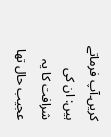کریں۔آپ فرماتے ہیں: ان کی شرافت کا یہ عجیب حال تھا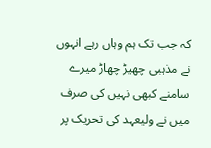کہ جب تک ہم وہاں رہے انہوں نے مذہبی چھیڑ چھاڑ میرے سامنے کبھی نہیں کی صرف میں نے ولیعہد کی تحریک پر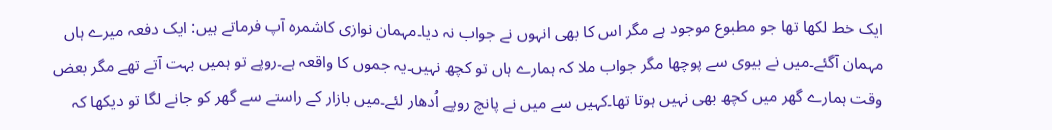ایک خط لکھا تھا جو مطبوع موجود ہے مگر اس کا بھی انہوں نے جواب نہ دیا۔مہمان نوازی کاشمرہ آپ فرماتے ہیں: ایک دفعہ میرے ہاں مہمان آگئے۔میں نے بیوی سے پوچھا مگر جواب ملا کہ ہمارے ہاں تو کچھ نہیں۔یہ جموں کا واقعہ ہے۔روپے تو ہمیں بہت آتے تھے مگر بعض وقت ہمارے گھر میں کچھ بھی نہیں ہوتا تھا۔کہیں سے میں نے پانچ روپے اُدھار لئے۔میں بازار کے راستے سے گھر کو جانے لگا تو دیکھا کہ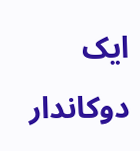ایک دوکاندار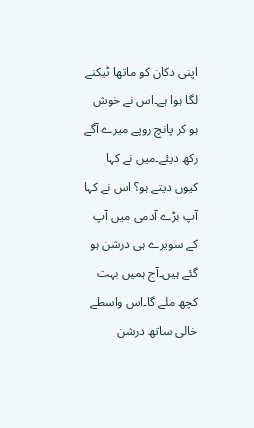اپنی دکان کو ماتھا ٹیکنے لگا ہوا ہے۔اس نے خوش ہو کر پانچ روپے میرے آگے رکھ دیئے۔میں نے کہا کیوں دیتے ہو؟ اس نے کہا آپ بڑے آدمی میں آپ کے سویرے ہی درشن ہو گئے ہیں۔آج ہمیں بہت کچھ ملے گا۔اس واسطے خالی ساتھ درشن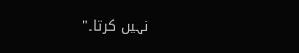نہیں کرتا۔"